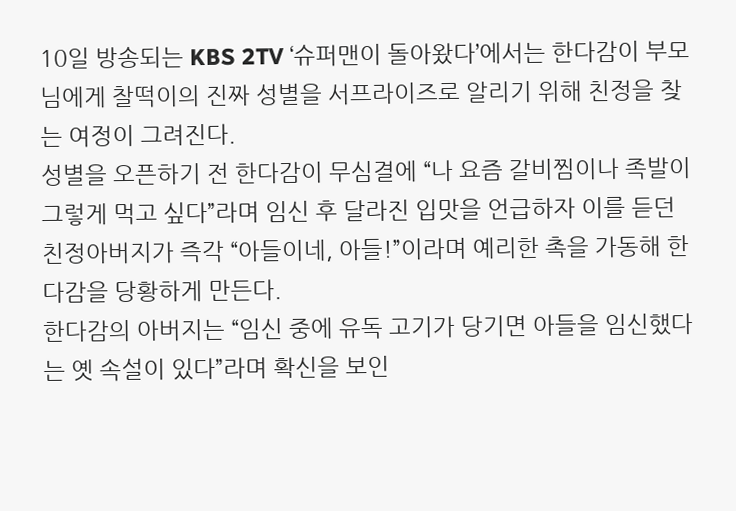10일 방송되는 KBS 2TV ‘슈퍼맨이 돌아왔다’에서는 한다감이 부모님에게 찰떡이의 진짜 성별을 서프라이즈로 알리기 위해 친정을 찾는 여정이 그려진다.
성별을 오픈하기 전 한다감이 무심결에 “나 요즘 갈비찜이나 족발이 그렇게 먹고 싶다”라며 임신 후 달라진 입맛을 언급하자 이를 듣던 친정아버지가 즉각 “아들이네, 아들!”이라며 예리한 촉을 가동해 한다감을 당황하게 만든다.
한다감의 아버지는 “임신 중에 유독 고기가 당기면 아들을 임신했다는 옛 속설이 있다”라며 확신을 보인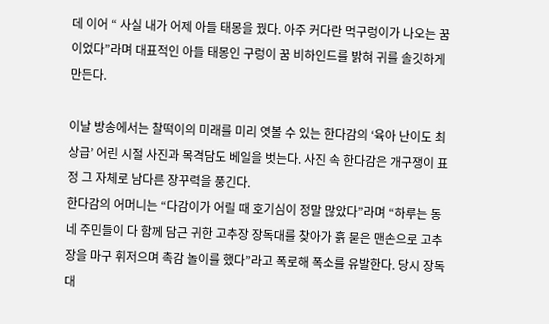데 이어 “ 사실 내가 어제 아들 태몽을 꿨다. 아주 커다란 먹구렁이가 나오는 꿈이었다”라며 대표적인 아들 태몽인 구렁이 꿈 비하인드를 밝혀 귀를 솔깃하게 만든다.

이날 방송에서는 찰떡이의 미래를 미리 엿볼 수 있는 한다감의 ‘육아 난이도 최상급’ 어린 시절 사진과 목격담도 베일을 벗는다. 사진 속 한다감은 개구쟁이 표정 그 자체로 남다른 장꾸력을 풍긴다.
한다감의 어머니는 “다감이가 어릴 때 호기심이 정말 많았다”라며 “하루는 동네 주민들이 다 함께 담근 귀한 고추장 장독대를 찾아가 흙 묻은 맨손으로 고추장을 마구 휘저으며 촉감 놀이를 했다”라고 폭로해 폭소를 유발한다. 당시 장독대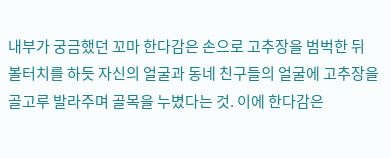내부가 궁금했던 꼬마 한다감은 손으로 고추장을 범벅한 뒤 볼터치를 하듯 자신의 얼굴과 동네 친구들의 얼굴에 고추장을 골고루 발라주며 골목을 누볐다는 것. 이에 한다감은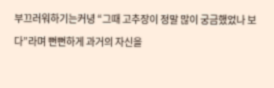부끄러워하기는커녕 “그때 고추장이 정말 많이 궁금했었나 보다”라며 뻔뻔하게 과거의 자신을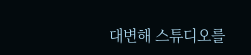대변해 스튜디오를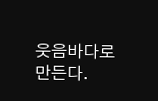웃음바다로 만든다.